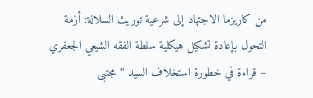من كاريزما الاجتهاد إلى شرعية توريث السلالة: أزمة التحول بإعادة تشكيل هيكلية سلطة الفقه الشيعي الجعفري – قراءة في خطورة استخلاف السيد “مجتبى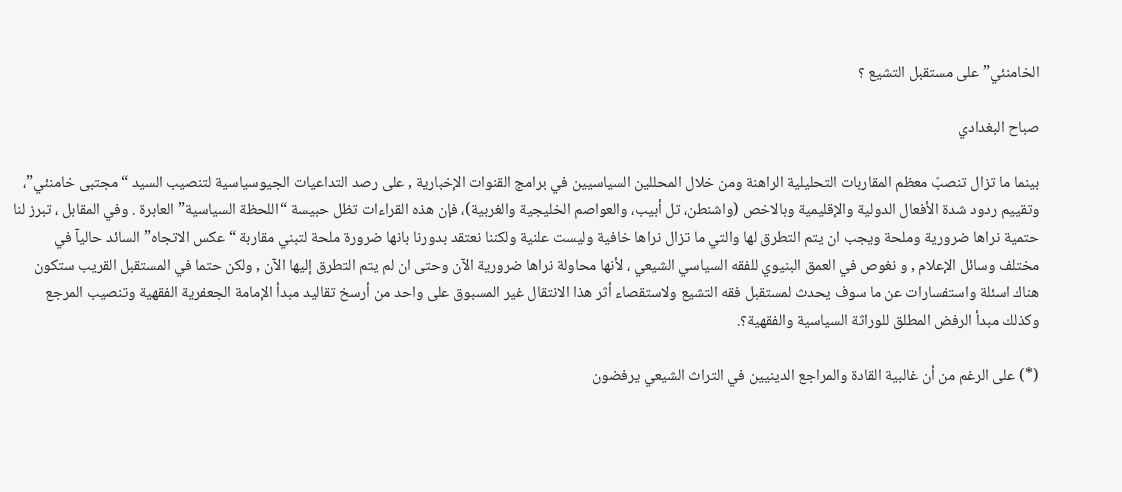الخامنئي” على مستقبل التشيع ؟

صباح البغدادي

بينما ما تزال تنصبّ معظم المقاربات التحليلية الراهنة ومن خلال المحللين السياسيين في برامج القنوات الإخبارية , على رصد التداعيات الجيوسياسية لتنصيب السيد “مجتبى خامنئي”، وتقييم ردود شدة الأفعال الدولية والإقليمية وبالاخص (واشنطن، تل أبيب، والعواصم الخليجية والغربية)، فإن هذه القراءات تظل حبيسة “اللحظة السياسية” العابرة . وفي المقابل ، تبرز لنا حتمية نراها ضرورية وملحة ويجب ان يتم التطرق لها والتي ما تزال نراها خافية وليست علنية ولكننا نعتقد بدورنا بانها ضرورة ملحة لتبني مقاربة “عكس الاتجاه” السائد حاليآ في مختلف وسائل الإعلام , و نغوص في العمق البنيوي للفقه السياسي الشيعي ، لأنها محاولة نراها ضرورية الآن وحتى ان لم يتم التطرق إليها الآن , ولكن حتما في المستقبل القريب ستكون هناك اسئلة واستفسارات عن ما سوف يحدث لمستقبل فقه التشيع ولاستقصاء أثر هذا الانتقال غير المسبوق على واحد من أرسخ تقاليد مبدأ الإمامة الجعفرية الفقهية وتنصيب المرجع وكذلك مبدأ الرفض المطلق للوراثة السياسية والفقهية؟.

(*) على الرغم من أن غالبية القادة والمراجع الدينيين في التراث الشيعي يرفضون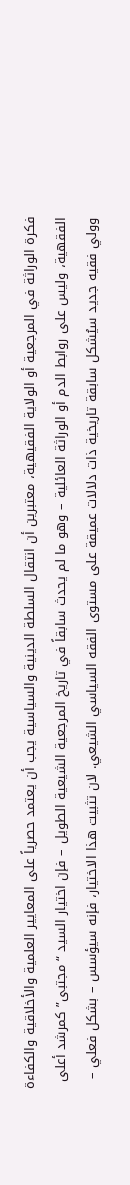فكرة الوراثة في المرجعية أو الولاية الفقيهية، معتبرين أن انتقال السلطة الدينية والسياسية يجب أن يعتمد حصرياً على المعايير العلمية والأخلاقية والكفاءة الفقهية، وليس على روابط الدم أو الوراثة العائلية – وهو ما لم يحدث سابقاً في تاريخ المرجعية الشيعية الطويل – فإن اختيار السيد “مجتبى” كمرشد أعلى وولي فقيه جديد سيُشكل سابقة تاريخية ذات دلالات عميقة على مستوى الفقه السياسي الشيعي. لان تثبيت هذا الاختيار، فإنه سيؤسس – بشكل فعلي –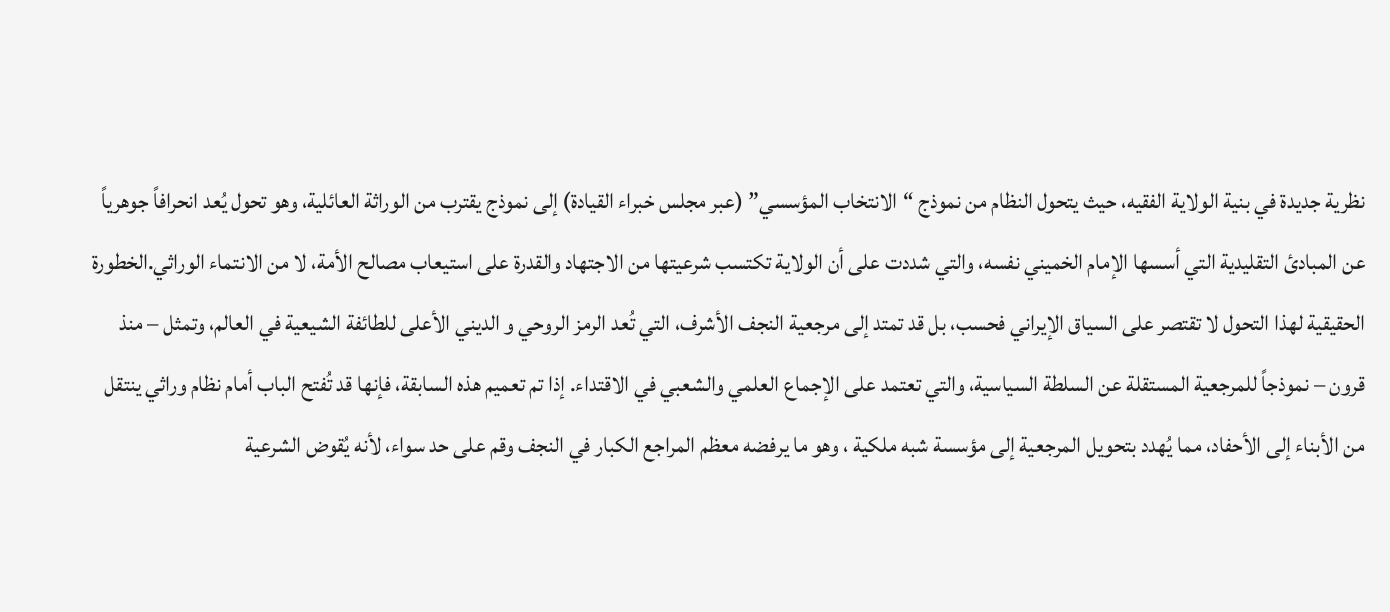نظرية جديدة في بنية الولاية الفقيه، حيث يتحول النظام من نموذج “الانتخاب المؤسسي” (عبر مجلس خبراء القيادة) إلى نموذج يقترب من الوراثة العائلية، وهو تحول يُعد انحرافاً جوهرياً عن المبادئ التقليدية التي أسسها الإمام الخميني نفسه، والتي شددت على أن الولاية تكتسب شرعيتها من الاجتهاد والقدرة على استيعاب مصالح الأمة، لا من الانتماء الوراثي.الخطورة الحقيقية لهذا التحول لا تقتصر على السياق الإيراني فحسب، بل قد تمتد إلى مرجعية النجف الأشرف، التي تُعد الرمز الروحي و الديني الأعلى للطائفة الشيعية في العالم، وتمثل – منذ قرون – نموذجاً للمرجعية المستقلة عن السلطة السياسية، والتي تعتمد على الإجماع العلمي والشعبي في الاقتداء. إذا تم تعميم هذه السابقة، فإنها قد تُفتح الباب أمام نظام وراثي ينتقل من الأبناء إلى الأحفاد، مما يُهدد بتحويل المرجعية إلى مؤسسة شبه ملكية ، وهو ما يرفضه معظم المراجع الكبار في النجف وقم على حد سواء، لأنه يُقوض الشرعية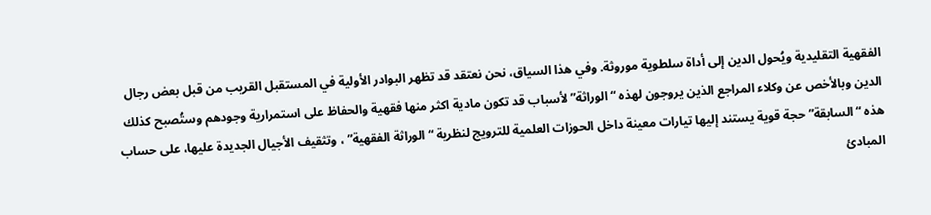الفقهية التقليدية ويُحول الدين إلى أداة سلطوية موروثة. وفي هذا السياق، نحن نعتقد قد تظهر البوادر الأولية في المستقبل القريب من قبل بعض رجال الدين وبالأخص عن وكلاء المراجع الذين يروجون لهذه “الوراثة” لأسباب قد تكون مادية اكثر منها فقهية والحفاظ على استمرارية وجودهم وستُصبح كذلك هذه “السابقة” حجة قوية يستند إليها تيارات معينة داخل الحوزات العلمية للترويج لنظرية “الوراثة الفقهية” ، وتثقيف الأجيال الجديدة عليها، على حساب المبادئ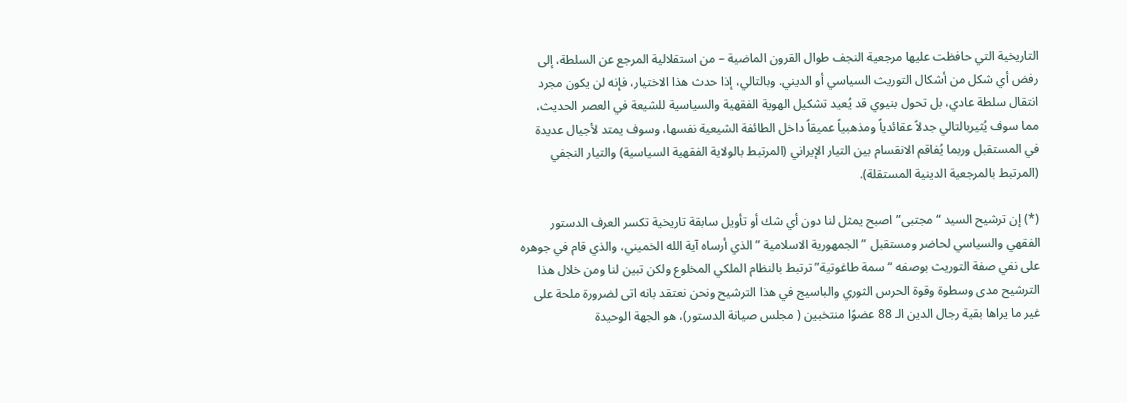التاريخية التي حافظت عليها مرجعية النجف طوال القرون الماضية – من استقلالية المرجع عن السلطة، إلى رفض أي شكل من أشكال التوريث السياسي أو الديني. وبالتالي، إذا حدث هذا الاختيار، فإنه لن يكون مجرد انتقال سلطة عادي، بل تحول بنيوي قد يُعيد تشكيل الهوية الفقهية والسياسية للشيعة في العصر الحديث، مما سوف يُثيربالتالي جدلاً عقائدياً ومذهبياً عميقاً داخل الطائفة الشيعية نفسها، وسوف يمتد لأجيال عديدة في المستقبل وربما يُفاقم الانقسام بين التيار الإيراني (المرتبط بالولاية الفقهية السياسية) والتيار النجفي (المرتبط بالمرجعية الدينية المستقلة).

(*) إن ترشيح السيد “مجتبى” اصبح يمثل لنا دون أي شك أو تأويل سابقة تاريخية تكسر العرف الدستور الفقهي والسياسي لحاضر ومستقبل ” الجمهورية الاسلامية ” الذي أرساه آية الله الخميني، والذي قام في جوهره على نفي صفة التوريث بوصفه “سمة طاغوتية” ترتبط بالنظام الملكي المخلوع ولكن تبين لنا ومن خلال هذا الترشيح مدى وسطوة وقوة الحرس الثوري والباسيج في هذا الترشيح ونحن نعتقد بانه اتى لضرورة ملحة على غير ما يراها بقية رجال الدين الـ 88 عضوًا منتخبين ( مجلس صيانة الدستور)، هو الجهة الوحيدة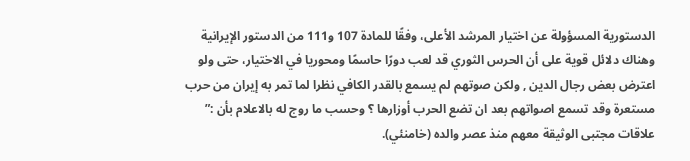الدستورية المسؤولة عن اختيار المرشد الأعلى، وفقًا للمادة 107 و111 من الدستور الإيرانية وهناك دلائل قوية على أن الحرس الثوري قد لعب دورًا حاسمًا ومحوريا في الاختيار، حتى ولو اعترض بعض رجال الدين , ولكن صوتهم لم يسمع بالقدر الكافي نظرا لما تمر به إيران من حرب مستعرة وقد تسمع اصواتهم بعد ان تضع الحرب أوزارها ؟ وحسب ما روج له بالاعلام بأن :” علاقات مجتبى الوثيقة معهم منذ عصر والده (خامنئي).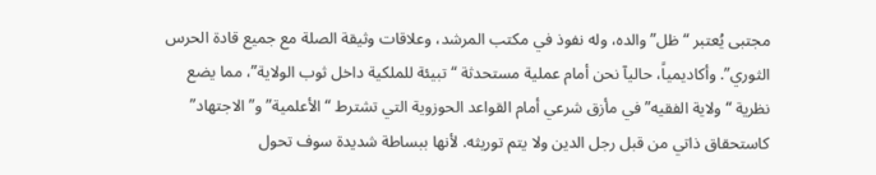مجتبى يُعتبر “ظل” والده، وله نفوذ في مكتب المرشد، وعلاقات وثيقة الصلة مع جميع قادة الحرس الثوري”. وأكاديمياً، حاليآ نحن أمام عملية مستحدثة “تبيئة للملكية داخل ثوب الولاية”، مما يضع نظرية “ولاية الفقيه” في مأزق شرعي أمام القواعد الحوزوية التي تشترط “الأعلمية” و”الاجتهاد” كاستحقاق ذاتي من قبل رجل الدين ولا يتم توريثه. لأنها ببساطة شديدة سوف تحول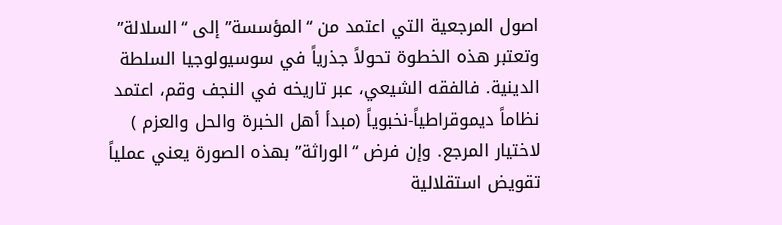اصول المرجعية التي اعتمد من “المؤسسة” إلى “السلالة” وتعتبر هذه الخطوة تحولاً جذرياً في سوسيولوجيا السلطة الدينية. فالفقه الشيعي، عبر تاريخه في النجف وقم، اعتمد نظاماً ديموقراطياً-نخبوياً (مبدأ أهل الخبرة والحل والعزم ) لاختيار المرجع. وإن فرض “الوراثة” بهذه الصورة يعني عملياً تقويض استقلالية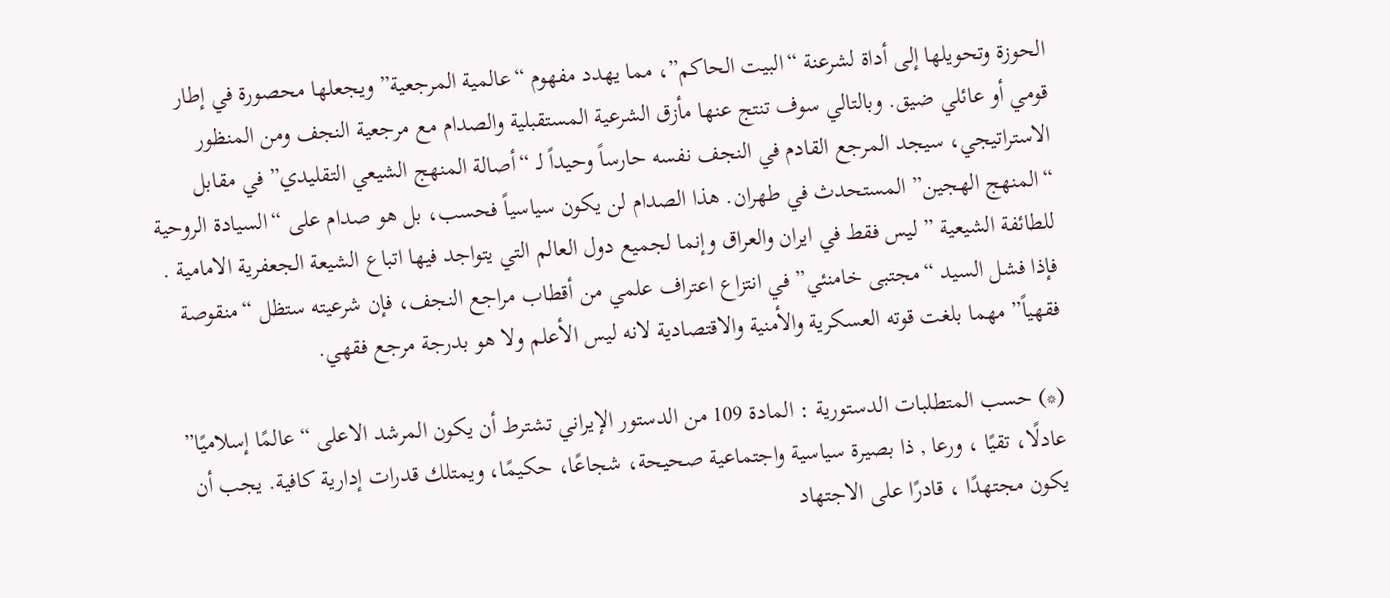الحوزة وتحويلها إلى أداة لشرعنة “البيت الحاكم”، مما يهدد مفهوم “عالمية المرجعية” ويجعلها محصورة في إطار قومي أو عائلي ضيق. وبالتالي سوف تنتج عنها مأزق الشرعية المستقبلية والصدام مع مرجعية النجف ومن المنظور الاستراتيجي، سيجد المرجع القادم في النجف نفسه حارساً وحيداً لـ “أصالة المنهج الشيعي التقليدي” في مقابل “المنهج الهجين” المستحدث في طهران. هذا الصدام لن يكون سياسياً فحسب، بل هو صدام على “السيادة الروحية للطائفة الشيعية ” ليس فقط في ايران والعراق وإنما لجميع دول العالم التي يتواجد فيها اتباع الشيعة الجعفرية الامامية . فإذا فشل السيد “مجتبى خامنئي” في انتزاع اعتراف علمي من أقطاب مراجع النجف، فإن شرعيته ستظل “منقوصة فقهياً” مهما بلغت قوته العسكرية والأمنية والاقتصادية لانه ليس الأعلم ولا هو بدرجة مرجع فقهي.

(*) حسب المتطلبات الدستورية : المادة 109 من الدستور الإيراني تشترط أن يكون المرشد الاعلى “عالمًا إسلاميًا” عادلًا، تقيًا ، ورعا , ذا بصيرة سياسية واجتماعية صحيحة، شجاعًا، حكيمًا، ويمتلك قدرات إدارية كافية. يجب أن يكون مجتهدًا ، قادرًا على الاجتهاد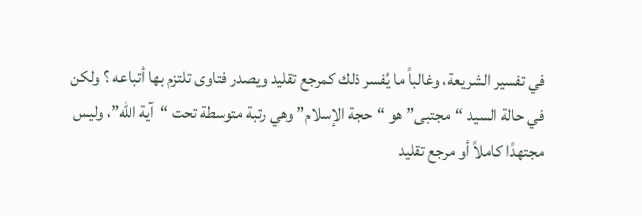في تفسير الشريعة، وغالباً ما يُفسر ذلك كمرجع تقليد ويصدر فتاوى تلتزم بها أتباعه ؟ ولكن في حالة السيد “مجتبى” هو “حجة الإسلام” وهي رتبة متوسطة تحت “آية الله”، وليس مجتهدًا كاملاً أو مرجع تقليد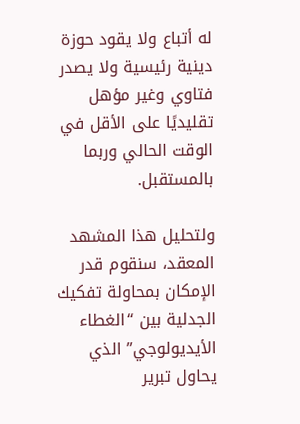له أتباع ولا يقود حوزة دينية رئيسية ولا يصدر فتاوي وغير مؤهل تقليديًا على الأقل في الوقت الحالي وربما بالمستقبل.

ولتحليل هذا المشهد المعقد، سنقوم قدر الإمكان بمحاولة تفكيك الجدلية بين “الغطاء الأيديولوجي” الذي يحاول تبرير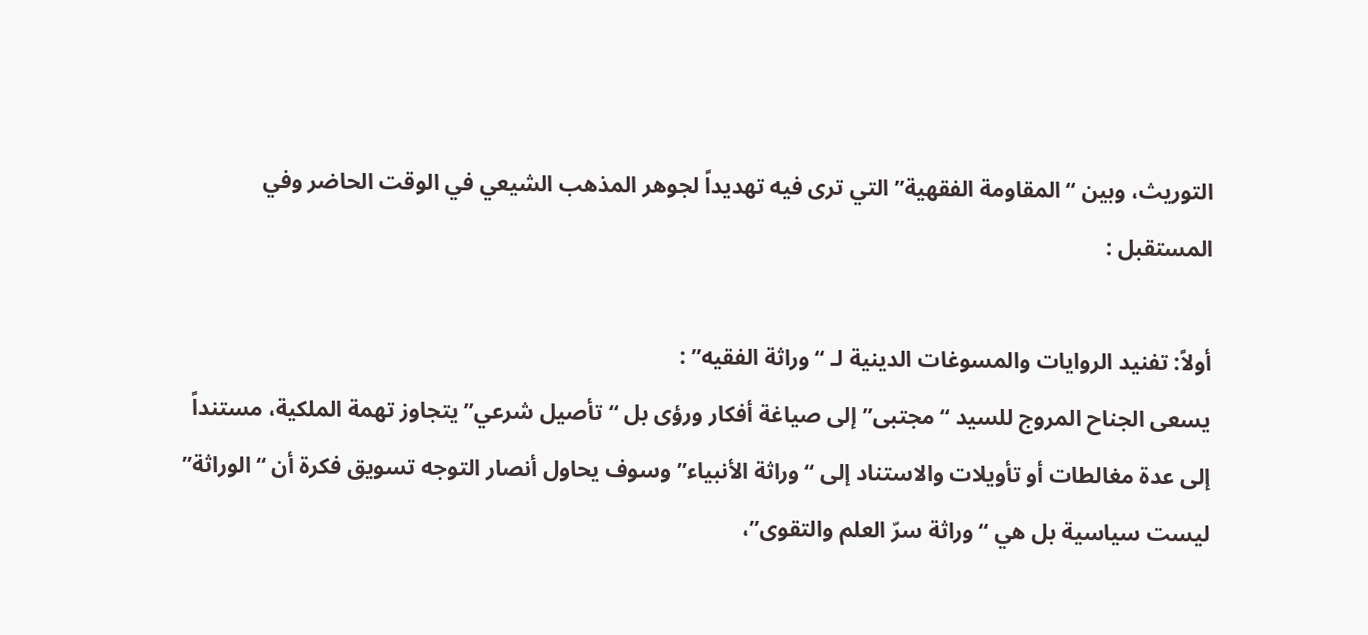التوريث، وبين “المقاومة الفقهية” التي ترى فيه تهديداً لجوهر المذهب الشيعي في الوقت الحاضر وفي المستقبل :

أولاً: تفنيد الروايات والمسوغات الدينية لـ “وراثة الفقيه” :
يسعى الجناح المروج للسيد “مجتبى” إلى صياغة أفكار ورؤى بل “تأصيل شرعي” يتجاوز تهمة الملكية، مستنداً إلى عدة مغالطات أو تأويلات والاستناد إلى “وراثة الأنبياء” وسوف يحاول أنصار التوجه تسويق فكرة أن “الوراثة” ليست سياسية بل هي “وراثة سرّ العلم والتقوى”،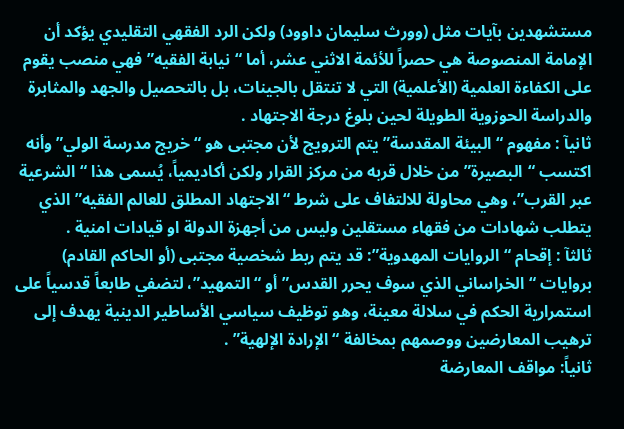مستشهدين بآيات مثل (وورث سليمان داوود) ولكن الرد الفقهي التقليدي يؤكد أن الإمامة المنصوصة هي حصراً للأئمة الاثني عشر، أما “نيابة الفقيه” فهي منصب يقوم على الكفاءة العلمية (الأعلمية) التي لا تنتقل بالجينات، بل بالتحصيل والجهد والمثابرة والدراسة الحوزوية الطويلة لحين بلوغ درجة الاجتهاد .
ثانيآ : مفهوم “البيئة المقدسة” يتم الترويج لأن مجتبى هو “خريج مدرسة الولي” وأنه اكتسب “البصيرة” من خلال قربه من مركز القرار ولكن أكاديمياً، يُسمى هذا “الشرعية عبر القرب”، وهي محاولة للالتفاف على شرط “الاجتهاد المطلق للعالم الفقيه” الذي يتطلب شهادات من فقهاء مستقلين وليس من أجهزة الدولة او قيادات امنية .
ثالثآ : إقحام “الروايات المهدوية”: قد يتم ربط شخصية مجتبى (أو الحاكم القادم) بروايات “الخراساني الذي سوف يحرر القدس” أو “التمهيد”، لتضفي طابعاً قدسياً على استمرارية الحكم في سلالة معينة، وهو توظيف سياسي الأساطير الدينية يهدف إلى ترهيب المعارضين ووصمهم بمخالفة “الإرادة الإلهية” .
ثانياً: مواقف المعارضة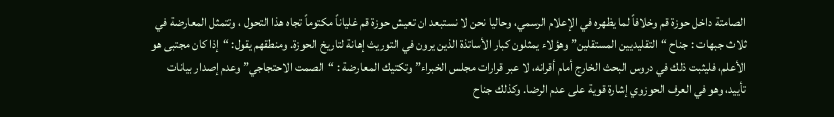الصامتة داخل حوزة قم وخلافاً لما يظهره في الإعلام الرسمي، وحاليا نحن لا نستبعد ان تعيش حوزة قم غلياناً مكتوماً تجاه هذا التحول ، وتتمثل المعارضة في ثلاث جبهات : جناح “التقليديين المستقلين” وهؤلاء يمثلون كبار الأساتذة الذين يرون في التوريث إهانة لتاريخ الحوزة. ومنطقهم يقول: “إذا كان مجتبى هو الأعلم، فليثبت ذلك في دروس البحث الخارج أمام أقرانه، لا عبر قرارات مجلس الخبراء” وتكتيك المعارضة : “الصمت الاحتجاجي” وعدم إصدار بيانات تأييد، وهو في العرف الحوزوي إشارة قوية على عدم الرضا. وكذلك جناح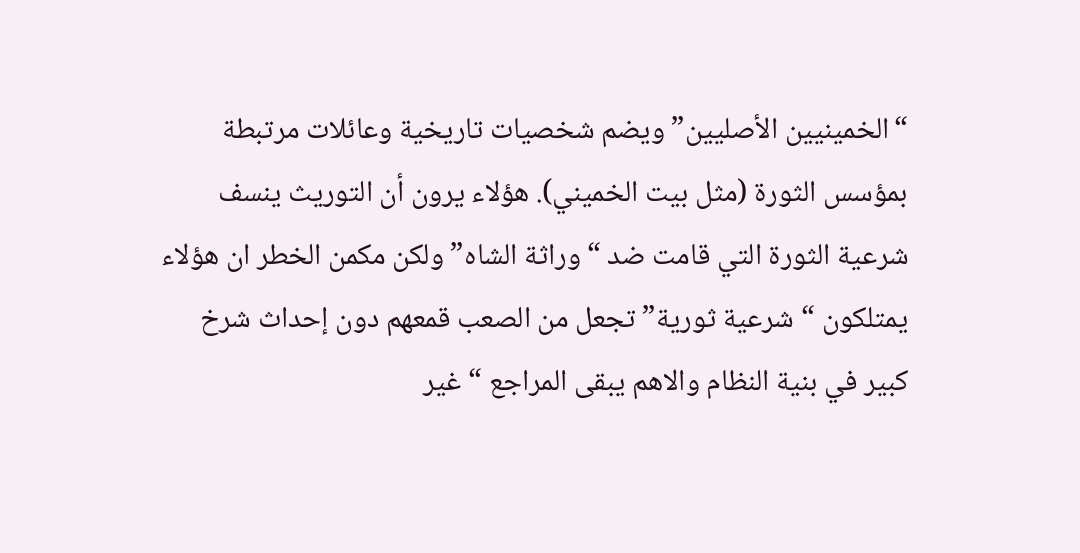“الخمينيين الأصليين” ويضم شخصيات تاريخية وعائلات مرتبطة بمؤسس الثورة (مثل بيت الخميني). هؤلاء يرون أن التوريث ينسف شرعية الثورة التي قامت ضد “وراثة الشاه” ولكن مكمن الخطر ان هؤلاء يمتلكون “شرعية ثورية” تجعل من الصعب قمعهم دون إحداث شرخ كبير في بنية النظام والاهم يبقى المراجع “غير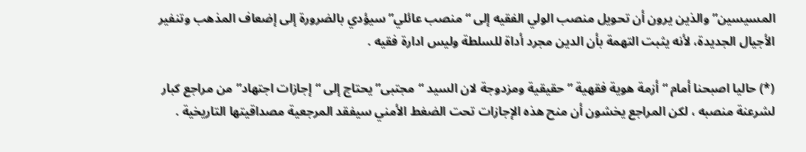المسيسين” والذين يرون أن تحويل منصب الولي الفقيه إلى “منصب عائلي” سيؤدي بالضرورة إلى إضعاف المذهب وتنفير الأجيال الجديدة، لأنه يثبت التهمة بأن الدين مجرد أداة للسلطة وليس ادارة فقيه .

(*) حاليا اصبحنا أمام “أزمة هوية فقهية ” حقيقية ومزدوجة لان السيد “مجتبى” يحتاج إلى “إجازات اجتهاد” من مراجع كبار لشرعنة منصبه ، لكن المراجع يخشون أن منح هذه الإجازات تحت الضغط الأمني سيفقد المرجعية مصداقيتها التاريخية .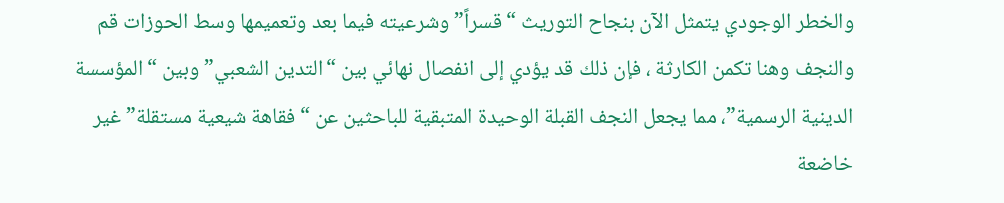والخطر الوجودي يتمثل الآن بنجاح التوريث “قسراً” وشرعيته فيما بعد وتعميمها وسط الحوزات قم والنجف وهنا تكمن الكارثة ، فإن ذلك قد يؤدي إلى انفصال نهائي بين “التدين الشعبي” وبين “المؤسسة الدينية الرسمية”، مما يجعل النجف القبلة الوحيدة المتبقية للباحثين عن “فقاهة شيعية مستقلة” غير خاضعة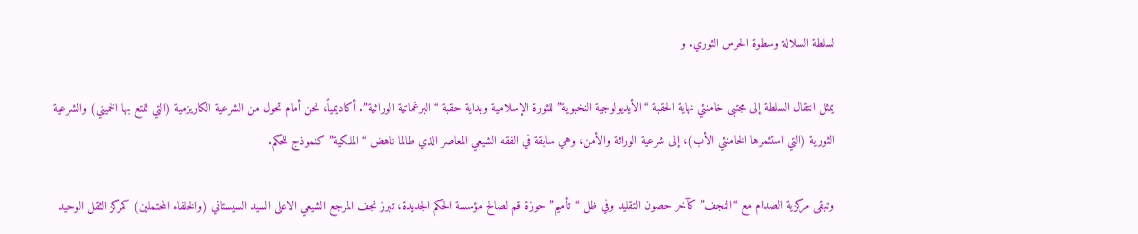لسلطة السلالة وسطوة الحرس الثوري. و

يمثل انتقال السلطة إلى مجتبى خامنئي نهاية الحقبة “الأيديولوجية النخبوية” للثورة الإسلامية وبداية حقبة “البرغماتية الوراثية”. أكاديمياً، نحن أمام تحول من الشرعية الكاريزمية (التي تمتع بها الخميني) والشرعية الثورية (التي استثمرها الخامنئي الأب)، إلى شرعية الوراثة والأمن، وهي سابقة في الفقه الشيعي المعاصر الذي طالما ناهض “الملكية” كنموذج للحكم.

وتبقى مركزية الصدام مع “النجف” كآخر حصون التقليد وفي ظل “تأميم” حوزة قم لصالح مؤسسة الحكم الجديدة، تبرز نجف المرجع الشيعي الاعلى السيد السيستاني (والخلفاء المحتملين) كمركز الثقل الوحيد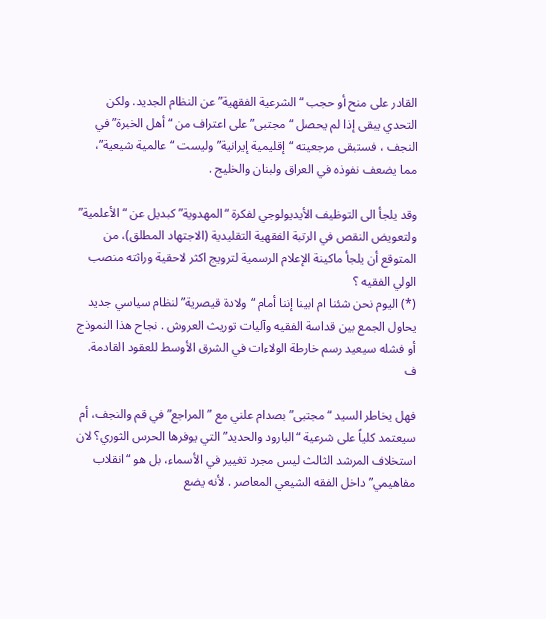القادر على منح أو حجب “الشرعية الفقهية” عن النظام الجديد. ولكن التحدي يبقى إذا لم يحصل “مجتبى” على اعتراف من “أهل الخبرة” في النجف ، فستبقى مرجعيته “إقليمية إيرانية” وليست “عالمية شيعية”، مما يضعف نفوذه في العراق ولبنان والخليج .

وقد يلجأ الى التوظيف الأيديولوجي لفكرة “المهدوية” كبديل عن “الأعلمية” ولتعويض النقص في الرتبة الفقهية التقليدية (الاجتهاد المطلق)، من المتوقع أن يلجأ ماكينة الإعلام الرسمية لترويج اكثر لاحقية وراثته منصب الولي الفقيه ؟
(*) اليوم نحن شئنا ام ابينا إننا أمام “ولادة قيصرية” لنظام سياسي جديد يحاول الجمع بين قداسة الفقيه وآليات توريث العروش . نجاح هذا النموذج أو فشله سيعيد رسم خارطة الولاءات في الشرق الأوسط للعقود القادمة. ف

فهل يخاطر السيد “مجتبى” بصدام علني مع ” المراجع” في قم والنجف، أم سيعتمد كلياً على شرعية “البارود والحديد” التي يوفرها الحرس الثوري؟ لان استخلاف المرشد الثالث ليس مجرد تغيير في الأسماء، بل هو “انقلاب مفاهيمي” داخل الفقه الشيعي المعاصر . لأنه يضع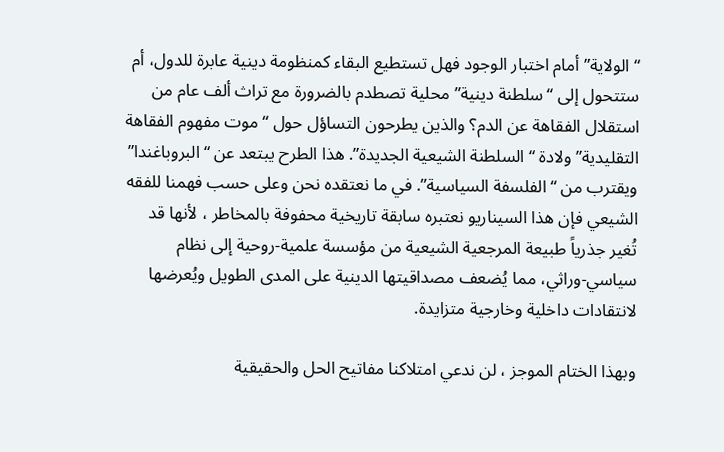“الولاية” أمام اختبار الوجود فهل تستطيع البقاء كمنظومة دينية عابرة للدول، أم ستتحول إلى “سلطنة دينية” محلية تصطدم بالضرورة مع تراث ألف عام من استقلال الفقاهة عن الدم؟ والذين يطرحون التساؤل حول “موت مفهوم الفقاهة التقليدية” ولادة “السلطنة الشيعية الجديدة”. هذا الطرح يبتعد عن “البروباغندا” ويقترب من “الفلسفة السياسية”. في ما نعتقده نحن وعلى حسب فهمنا للفقه الشيعي فإن هذا السيناريو نعتبره سابقة تاريخية محفوفة بالمخاطر ، لأنها قد تُغير جذرياً طبيعة المرجعية الشيعية من مؤسسة علمية-روحية إلى نظام سياسي-وراثي، مما يُضعف مصداقيتها الدينية على المدى الطويل ويُعرضها لانتقادات داخلية وخارجية متزايدة.

وبهذا الختام الموجز ، لن ندعي امتلاكنا مفاتيح الحل والحقيقية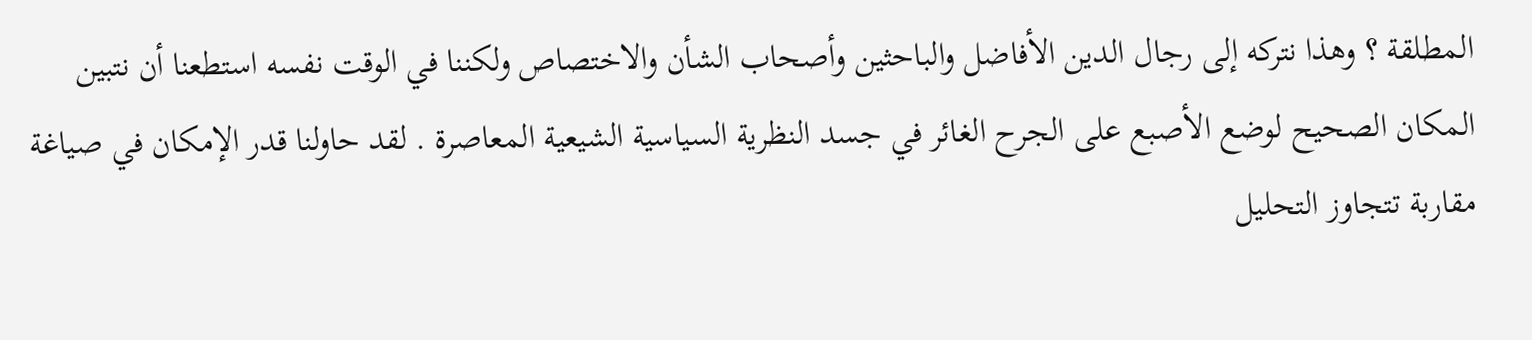المطلقة ؟ وهذا نتركه إلى رجال الدين الأفاضل والباحثين وأصحاب الشأن والاختصاص ولكننا في الوقت نفسه استطعنا أن نتبين المكان الصحيح لوضع الأصبع على الجرح الغائر في جسد النظرية السياسية الشيعية المعاصرة . لقد حاولنا قدر الإمكان في صياغة مقاربة تتجاوز التحليل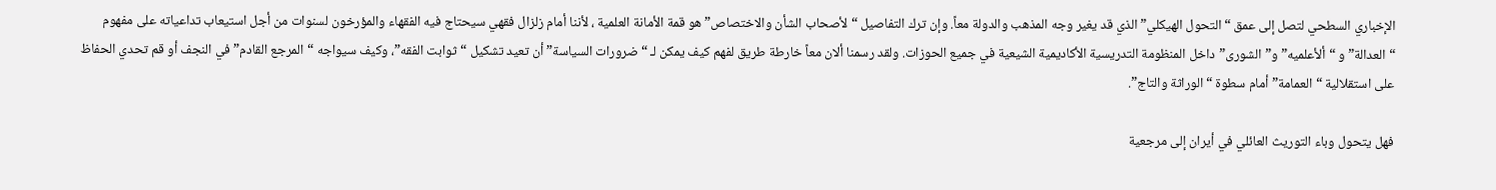الإخباري السطحي لتصل إلى عمق “التحول الهيكلي” الذي قد يغير وجه المذهب والدولة معاً. وإن ترك التفاصيل “لأصحاب الشأن والاختصاص” هو قمة الأمانة العلمية ، لأننا أمام زلزال فقهي سيحتاج فيه الفقهاء والمؤرخون لسنوات من أجل استيعاب تداعياته على مفهوم “العدالة” و “ألأعلميه” و”الشورى”داخل المنظومة التدريسية الأكاديمية الشيعية في جميع الحوزات. ولقد رسمنا ألان معاً خارطة طريق لفهم كيف يمكن لـ “ضرورات السياسة” أن تعيد تشكيل “ثوابت الفقه”، وكيف سيواجه “المرجع القادم” في النجف أو قم تحدي الحفاظ على استقلالية “العمامة” أمام سطوة “الوراثة والتاج”.

فهل يتحول وباء التوريث العائلي في أيران إلى مرجعية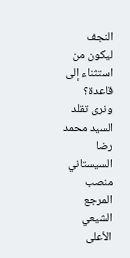النجف ليكون من استثناء إلى قاعدة؟ ونرى تقلد السيد محمد رضا السيستاني منصب المرجع الشيعي الأعلى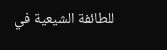للطائفة الشيعية في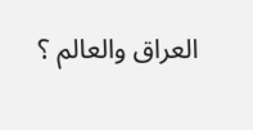العراق والعالم ؟